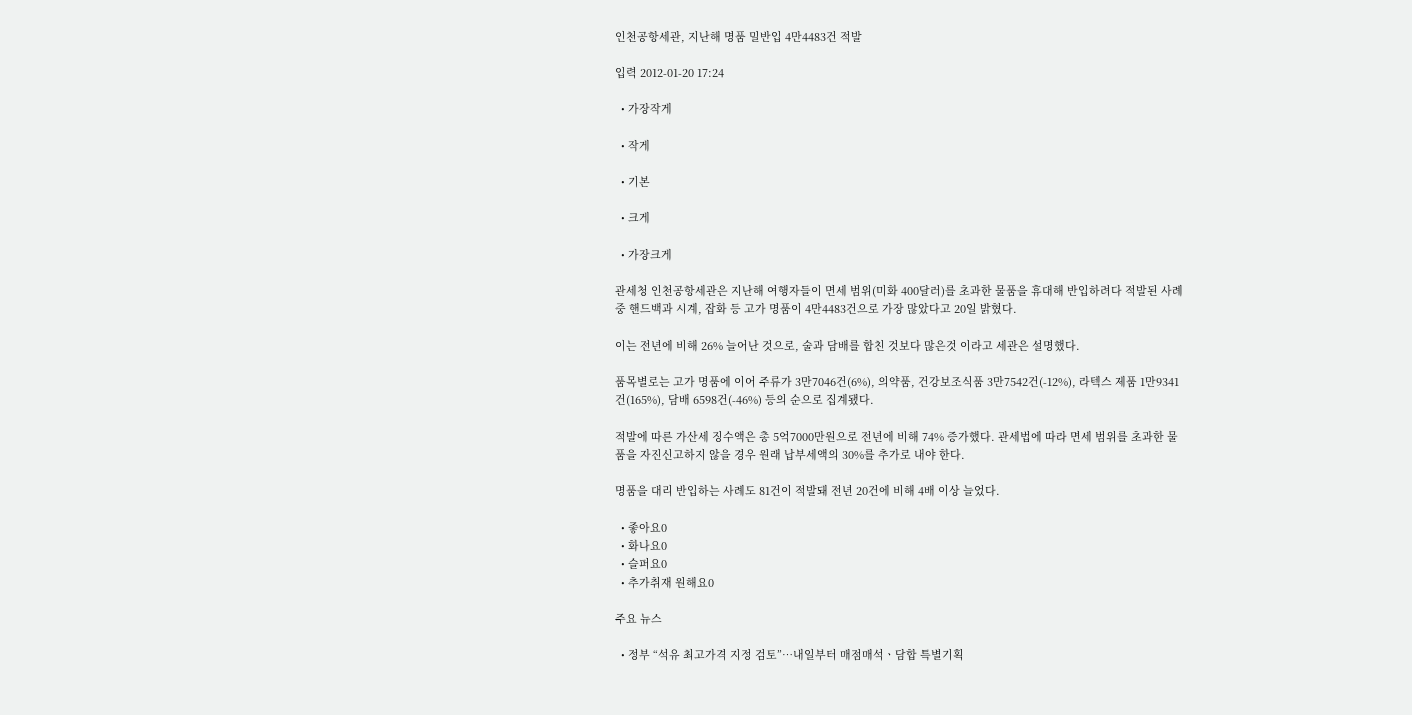인천공항세관, 지난해 명품 밀반입 4만4483건 적발

입력 2012-01-20 17:24

  • 가장작게

  • 작게

  • 기본

  • 크게

  • 가장크게

관세청 인천공항세관은 지난해 여행자들이 면세 범위(미화 400달러)를 초과한 물품을 휴대해 반입하려다 적발된 사례 중 핸드백과 시계, 잡화 등 고가 명품이 4만4483건으로 가장 많았다고 20일 밝혔다.

이는 전년에 비해 26% 늘어난 것으로, 술과 담배를 합친 것보다 많은것 이라고 세관은 설명했다.

품목별로는 고가 명품에 이어 주류가 3만7046건(6%), 의약품, 건강보조식품 3만7542건(-12%), 라텍스 제품 1만9341건(165%), 담배 6598건(-46%) 등의 순으로 집계됐다.

적발에 따른 가산세 징수액은 총 5억7000만원으로 전년에 비해 74% 증가했다. 관세법에 따라 면세 범위를 초과한 물품을 자진신고하지 않을 경우 원래 납부세액의 30%를 추가로 내야 한다.

명품을 대리 반입하는 사례도 81건이 적발돼 전년 20건에 비해 4배 이상 늘었다.

  • 좋아요0
  • 화나요0
  • 슬퍼요0
  • 추가취재 원해요0

주요 뉴스

  • 정부 “석유 최고가격 지정 검토”⋯내일부터 매점매석ㆍ담합 특별기획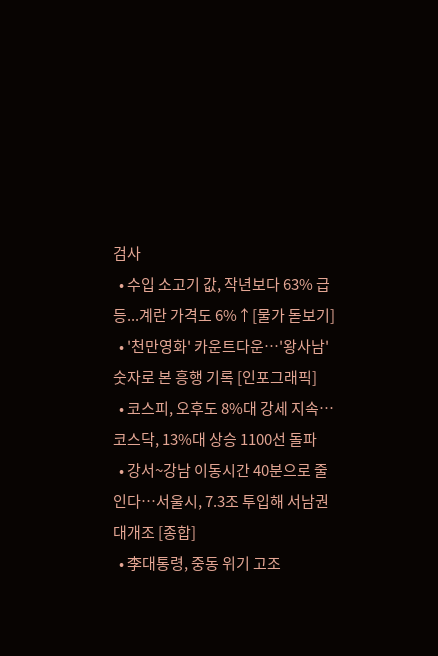검사
  • 수입 소고기 값, 작년보다 63% 급등...계란 가격도 6%↑[물가 돋보기]
  • '천만영화' 카운트다운…'왕사남' 숫자로 본 흥행 기록 [인포그래픽]
  • 코스피, 오후도 8%대 강세 지속⋯코스닥, 13%대 상승 1100선 돌파
  • 강서~강남 이동시간 40분으로 줄인다…서울시, 7.3조 투입해 서남권 대개조 [종합]
  • 李대통령, 중동 위기 고조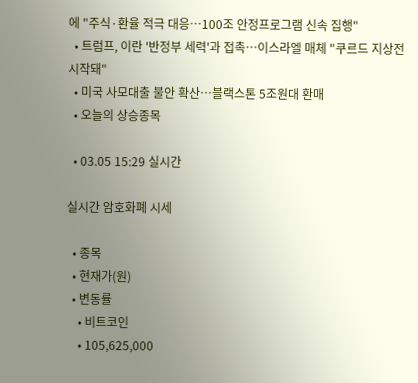에 "주식·환율 적극 대응…100조 안정프로그램 신속 집행"
  • 트럼프, 이란 '반정부 세력'과 접촉⋯이스라엘 매체 "쿠르드 지상전 시작돼"
  • 미국 사모대출 불안 확산…블랙스톤 5조원대 환매
  • 오늘의 상승종목

  • 03.05 15:29 실시간

실시간 암호화폐 시세

  • 종목
  • 현재가(원)
  • 변동률
    • 비트코인
    • 105,625,000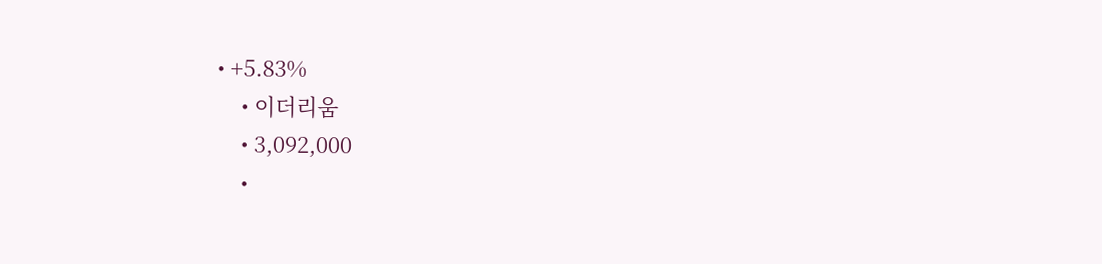• +5.83%
    • 이더리움
    • 3,092,000
    •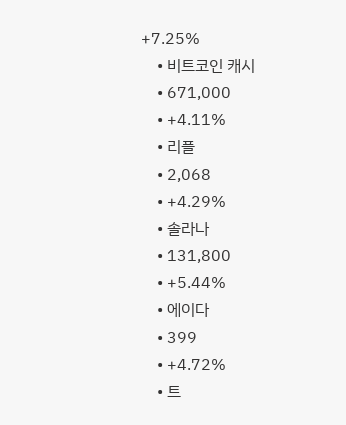+7.25%
    • 비트코인 캐시
    • 671,000
    • +4.11%
    • 리플
    • 2,068
    • +4.29%
    • 솔라나
    • 131,800
    • +5.44%
    • 에이다
    • 399
    • +4.72%
    • 트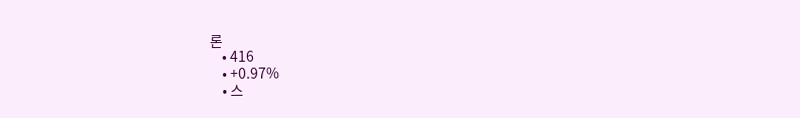론
    • 416
    • +0.97%
    • 스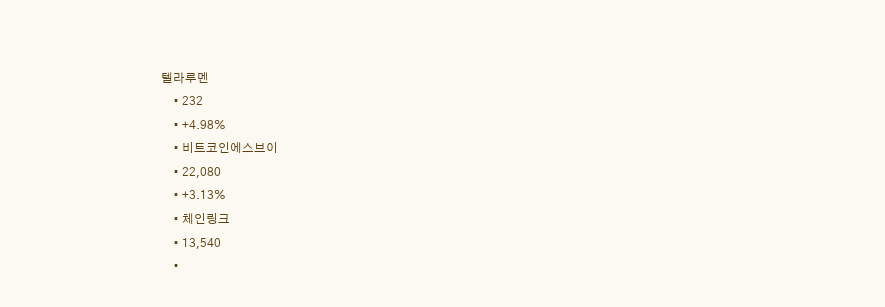텔라루멘
    • 232
    • +4.98%
    • 비트코인에스브이
    • 22,080
    • +3.13%
    • 체인링크
    • 13,540
    •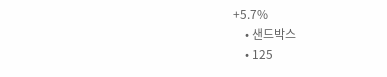+5.7%
    • 샌드박스
    • 125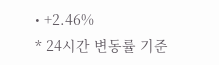• +2.46%
* 24시간 변동률 기준